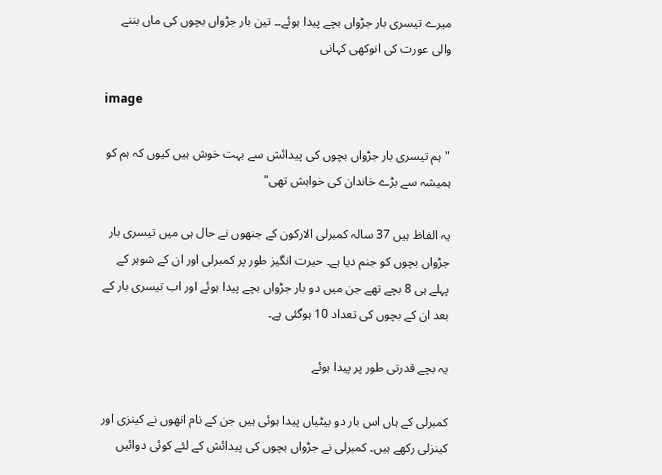میرے تیسری بار جڑواں بچے پیدا ہوئے۔۔ تین بار جڑواں بچوں کی ماں بننے والی عورت کی انوکھی کہانی

image

"ہم تیسری بار جڑواں بچوں کی پیدائش سے بہت خوش ہیں کیوں کہ ہم کو ہمیشہ سے بڑے خاندان کی خواہش تھی"

یہ الفاظ ہیں 37 سالہ کمبرلی الارکون کے جنھوں نے حال ہی میں تیسری بار جڑواں بچوں کو جنم دیا ہے۔ حیرت انگیز طور پر کمبرلی اور ان کے شوہر کے پہلے ہی 8 بچے تھے جن میں دو بار جڑواں بچے پیدا ہوئے اور اب تیسری بار کے بعد ان کے بچوں کی تعداد 10 ہوگئی ہے۔

یہ بچے قدرتی طور پر پیدا ہوئے

کمبرلی کے ہاں اس بار دو بیٹیاں پیدا ہوئی ہیں جن کے نام انھوں نے کینزی اور کینزلی رکھے ہیں۔ کمبرلی نے جڑواں بچوں کی پیدائش کے لئے کوئی دوائیں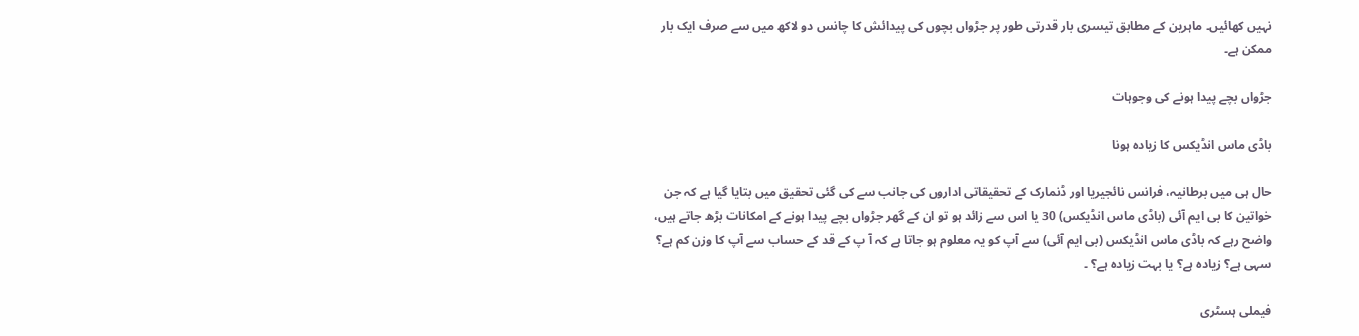نہیں کھائیں۔ ماہرین کے مطابق تیسری بار قدرتی طور پر جڑواں بچوں کی پیدائش کا چانس دو لاکھ میں سے صرف ایک بار ممکن ہے۔

جڑواں بچے پیدا ہونے کی وجوہات

باڈی ماس انڈیکس کا زیادہ ہونا

حال ہی میں برطانیہ، فرانس نائجیریا اور ڈنمارک کے تحقیقاتی اداروں کی جانب سے کی گئی تحقیق میں بتایا گیا ہے کہ جن خواتین کا بی ایم آئی (باڈی ماس انڈیکس) 30 یا اس سے زائد ہو تو ان کے گھر جڑواں بچے پیدا ہونے کے امکانات بڑھ جاتے ہیں، واضح رہے کہ باڈی ماس انڈیکس (بی ایم آئی) سے آپ کو یہ معلوم ہو جاتا ہے کہ آ پ کے قد کے حساب سے آپ کا وزن کم ہے؟ سہی ہے؟ زیادہ ہے؟ یا بہت زیادہ ہے؟ ۔

فیملی ہسٹری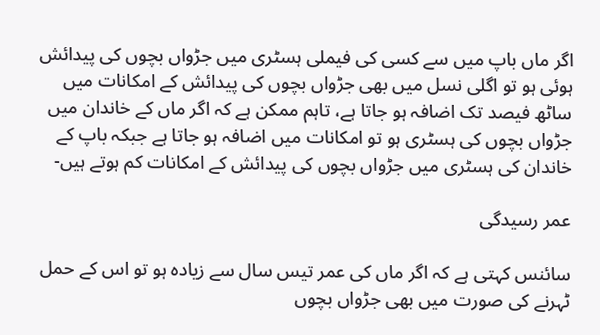اگر ماں باپ میں سے کسی کی فیملی ہسٹری میں جڑواں بچوں کی پیدائش ہوئی ہو تو اگلی نسل میں بھی جڑواں بچوں کی پیدائش کے امکانات میں ساٹھ فیصد تک اضافہ ہو جاتا ہے، تاہم ممکن ہے کہ اگر ماں کے خاندان میں جڑواں بچوں کی ہسٹری ہو تو امکانات میں اضافہ ہو جاتا ہے جبکہ باپ کے خاندان کی ہسٹری میں جڑواں بچوں کی پیدائش کے امکانات کم ہوتے ہیں-

عمر رسیدگی

سائنس کہتی ہے کہ اگر ماں کی عمر تیس سال سے زيادہ ہو تو اس کے حمل ٹہرنے کی صورت میں بھی جڑواں بچوں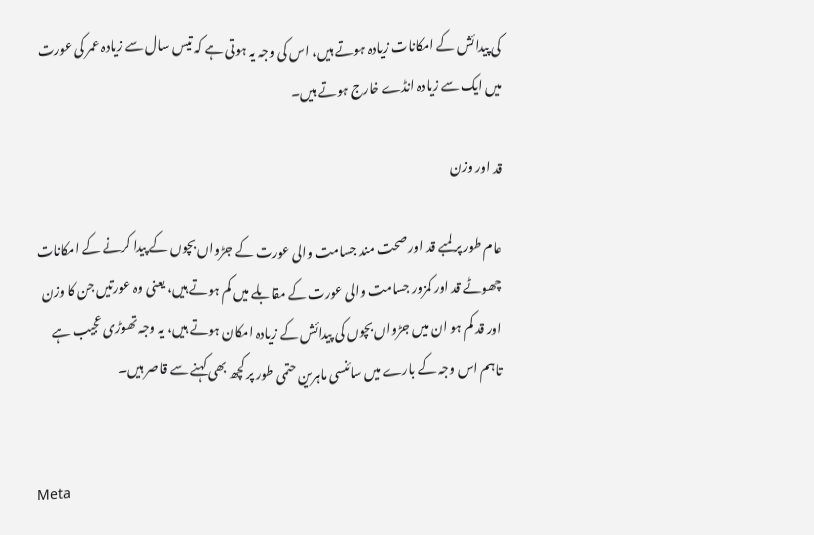کی پیدائش کے امکانات زیادہ ہوتے ہیں، اس کی وجہ یہ ہوتی ہے کہ تیس سال سے زیادہ عمر کی عورت میں ایک سے زیادہ انڈے خارج ہوتے ہیں۔

قد اور وزن

عام طور پر لمبے قد اور صحت مند جسامت والی عورت کے جڑواں بچوں کے پیدا کرنے کے امکانات چھوٹے قد اور کمزور جسامت والی عورت کے مقابلے میں کم ہوتے ہیں، یعنی وہ عورتیں جن کا وزن اور قد کم ہو ان میں جڑواں بچوں کی پیدائش کے زیادہ امکان ہوتے ہیں، یہ وجہ تھوڑی عجیب ہے تاہم اس وجہ کے بارے میں سائنسی ماہرین حتمی طور پر کچھ بھی کہنے سے قاصر ہیں۔


Meta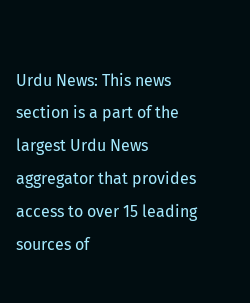Urdu News: This news section is a part of the largest Urdu News aggregator that provides access to over 15 leading sources of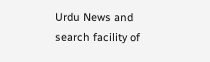Urdu News and search facility of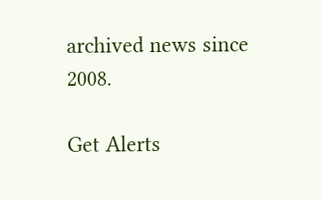archived news since 2008.

Get Alerts